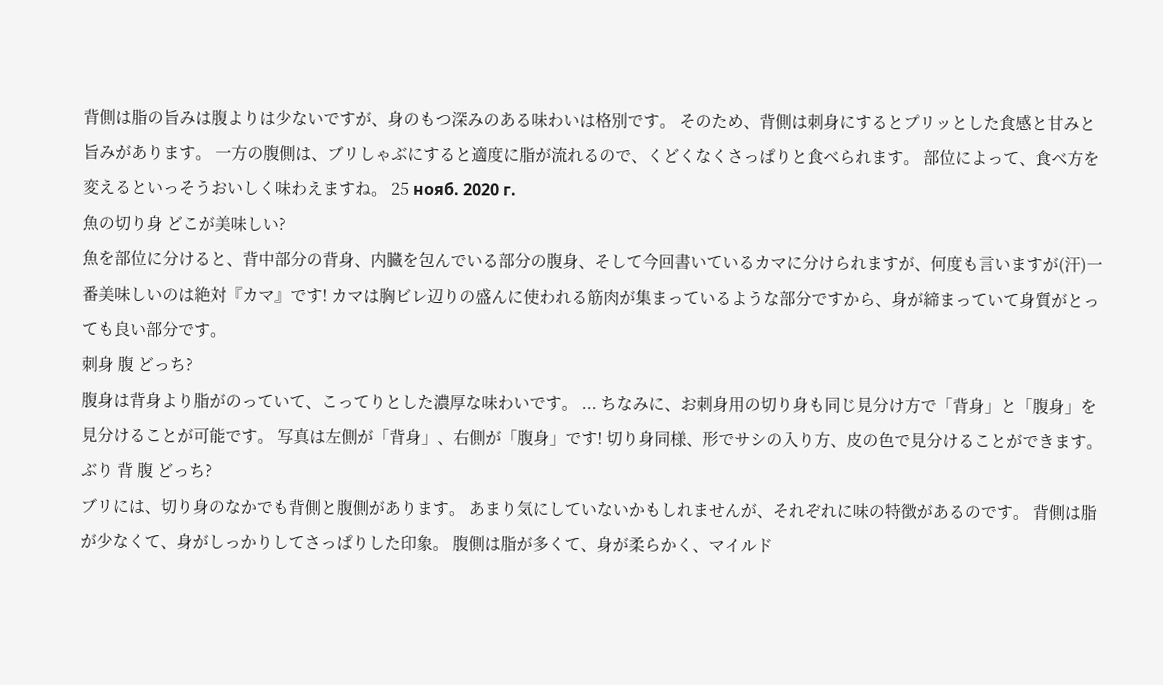背側は脂の旨みは腹よりは少ないですが、身のもつ深みのある味わいは格別です。 そのため、背側は刺身にするとプリッとした食感と甘みと旨みがあります。 一方の腹側は、ブリしゃぶにすると適度に脂が流れるので、くどくなくさっぱりと食べられます。 部位によって、食べ方を変えるといっそうおいしく味わえますね。 25 нояб. 2020 г.
魚の切り身 どこが美味しい?
魚を部位に分けると、背中部分の背身、内臓を包んでいる部分の腹身、そして今回書いているカマに分けられますが、何度も言いますが(汗)一番美味しいのは絶対『カマ』です! カマは胸ビレ辺りの盛んに使われる筋肉が集まっているような部分ですから、身が締まっていて身質がとっても良い部分です。
刺身 腹 どっち?
腹身は背身より脂がのっていて、こってりとした濃厚な味わいです。 ... ちなみに、お刺身用の切り身も同じ見分け方で「背身」と「腹身」を見分けることが可能です。 写真は左側が「背身」、右側が「腹身」です! 切り身同様、形でサシの入り方、皮の色で見分けることができます。
ぶり 背 腹 どっち?
ブリには、切り身のなかでも背側と腹側があります。 あまり気にしていないかもしれませんが、それぞれに味の特徴があるのです。 背側は脂が少なくて、身がしっかりしてさっぱりした印象。 腹側は脂が多くて、身が柔らかく、マイルド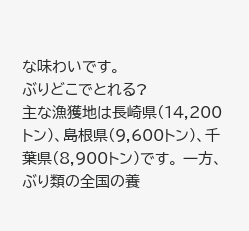な味わいです。
ぶりどこでとれる?
主な漁獲地は長崎県(14,200トン)、島根県(9,600トン)、千葉県(8,900トン)です。 一方、ぶり類の全国の養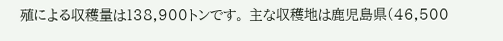殖による収穫量は138,900トンです。 主な収穫地は鹿児島県(46,500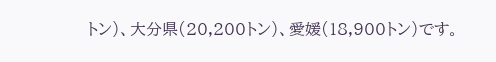トン)、大分県(20,200トン)、愛媛(18,900トン)です。